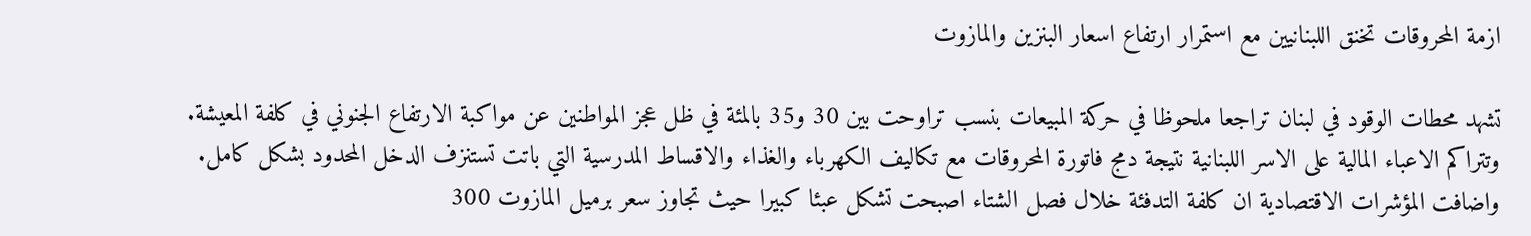ازمة المحروقات تخنق اللبنانيين مع استمرار ارتفاع اسعار البنزين والمازوت

تشهد محطات الوقود في لبنان تراجعا ملحوظا في حركة المبيعات بنسب تراوحت بين 30 و35 بالمئة في ظل عجز المواطنين عن مواكبة الارتفاع الجنوني في كلفة المعيشة. وتتراكم الاعباء المالية على الاسر اللبنانية نتيجة دمج فاتورة المحروقات مع تكاليف الكهرباء والغذاء والاقساط المدرسية التي باتت تستنزف الدخل المحدود بشكل كامل.
واضافت المؤشرات الاقتصادية ان كلفة التدفئة خلال فصل الشتاء اصبحت تشكل عبئا كبيرا حيث تجاوز سعر برميل المازوت 300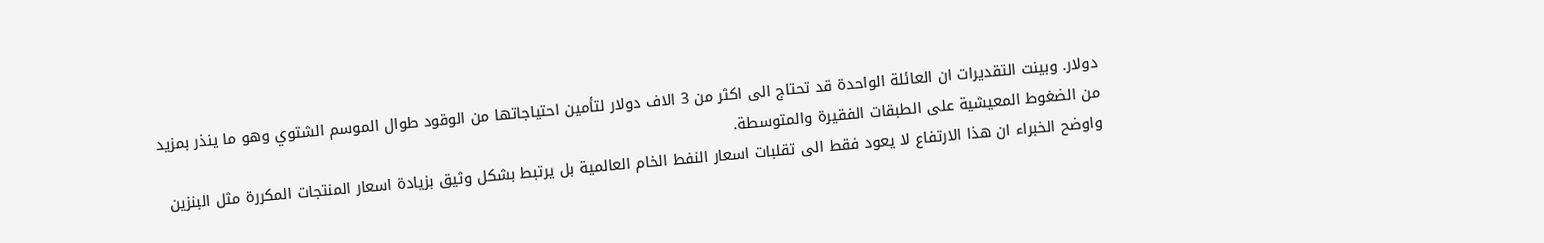دولار. وبينت التقديرات ان العائلة الواحدة قد تحتاج الى اكثر من 3 الاف دولار لتأمين احتياجاتها من الوقود طوال الموسم الشتوي وهو ما ينذر بمزيد من الضغوط المعيشية على الطبقات الفقيرة والمتوسطة.
واوضح الخبراء ان هذا الارتفاع لا يعود فقط الى تقلبات اسعار النفط الخام العالمية بل يرتبط بشكل وثيق بزيادة اسعار المنتجات المكررة مثل البنزين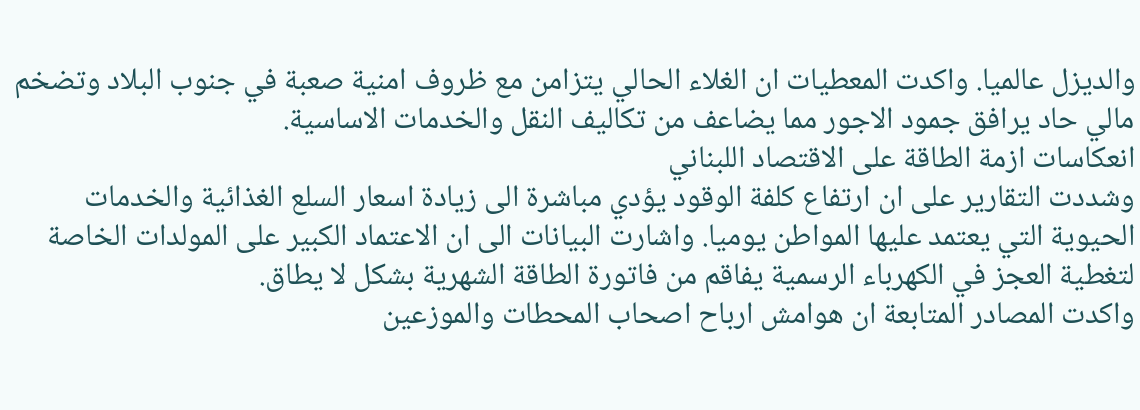والديزل عالميا. واكدت المعطيات ان الغلاء الحالي يتزامن مع ظروف امنية صعبة في جنوب البلاد وتضخم مالي حاد يرافق جمود الاجور مما يضاعف من تكاليف النقل والخدمات الاساسية.
انعكاسات ازمة الطاقة على الاقتصاد اللبناني
وشددت التقارير على ان ارتفاع كلفة الوقود يؤدي مباشرة الى زيادة اسعار السلع الغذائية والخدمات الحيوية التي يعتمد عليها المواطن يوميا. واشارت البيانات الى ان الاعتماد الكبير على المولدات الخاصة لتغطية العجز في الكهرباء الرسمية يفاقم من فاتورة الطاقة الشهرية بشكل لا يطاق.
واكدت المصادر المتابعة ان هوامش ارباح اصحاب المحطات والموزعين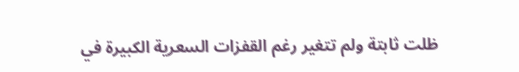ظلت ثابتة ولم تتغير رغم القفزات السعرية الكبيرة في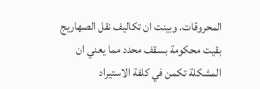المحروقات. وبينت ان تكاليف نقل الصهاريج بقيت محكومة بسقف محدد مما يعني ان المشكلة تكمن في كلفة الاستيراد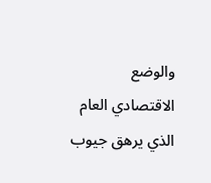والوضع الاقتصادي العام الذي يرهق جيوب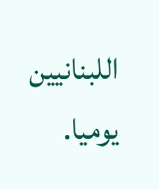اللبنانيين يوميا.